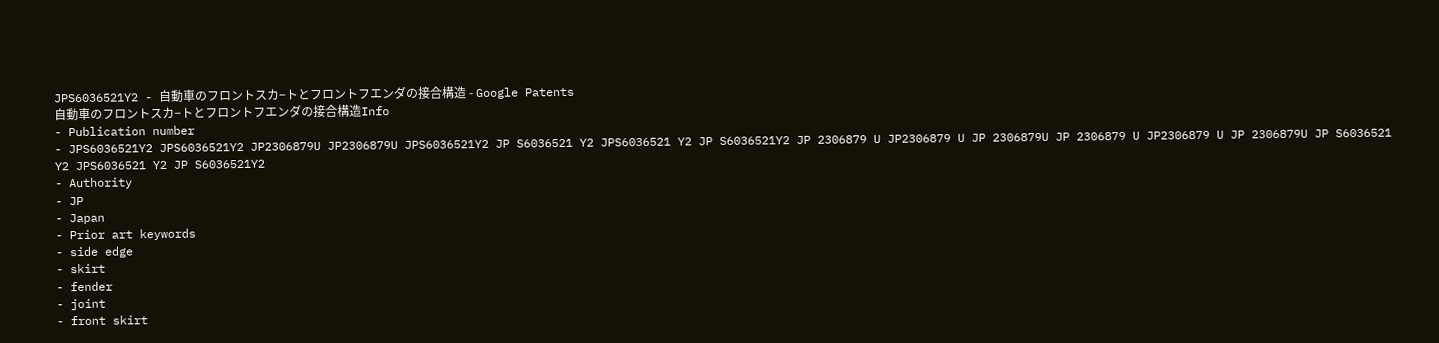JPS6036521Y2 - 自動車のフロントスカ−トとフロントフエンダの接合構造 - Google Patents
自動車のフロントスカ−トとフロントフエンダの接合構造Info
- Publication number
- JPS6036521Y2 JPS6036521Y2 JP2306879U JP2306879U JPS6036521Y2 JP S6036521 Y2 JPS6036521 Y2 JP S6036521Y2 JP 2306879 U JP2306879 U JP 2306879U JP 2306879 U JP2306879 U JP 2306879U JP S6036521 Y2 JPS6036521 Y2 JP S6036521Y2
- Authority
- JP
- Japan
- Prior art keywords
- side edge
- skirt
- fender
- joint
- front skirt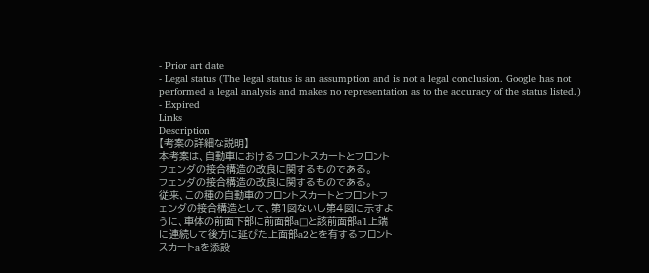- Prior art date
- Legal status (The legal status is an assumption and is not a legal conclusion. Google has not performed a legal analysis and makes no representation as to the accuracy of the status listed.)
- Expired
Links
Description
【考案の詳細な説明】
本考案は、自動車におけるフロントスカートとフロント
フェンダの接合構造の改良に関するものである。
フェンダの接合構造の改良に関するものである。
従来、この種の自動車のフロントスカートとフロントフ
ェンダの接合構造として、第1図ないし第4図に示すよ
うに、車体の前面下部に前面部a□と該前面部a1上端
に連続して後方に延びた上面部a2とを有するフロント
スカートaを添設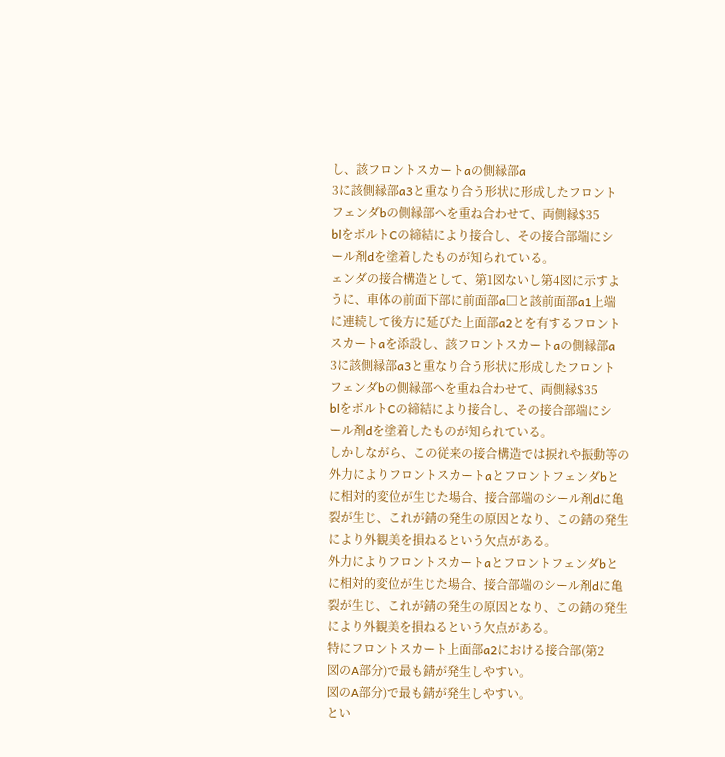し、該フロントスカートaの側縁部a
3に該側縁部a3と重なり合う形状に形成したフロント
フェンダbの側縁部へを重ね合わせて、両側縁$35
blをボルトCの締結により接合し、その接合部端にシ
ール剤dを塗着したものが知られている。
ェンダの接合構造として、第1図ないし第4図に示すよ
うに、車体の前面下部に前面部a□と該前面部a1上端
に連続して後方に延びた上面部a2とを有するフロント
スカートaを添設し、該フロントスカートaの側縁部a
3に該側縁部a3と重なり合う形状に形成したフロント
フェンダbの側縁部へを重ね合わせて、両側縁$35
blをボルトCの締結により接合し、その接合部端にシ
ール剤dを塗着したものが知られている。
しかしながら、この従来の接合構造では捩れや振動等の
外力によりフロントスカートaとフロントフェンダbと
に相対的変位が生じた場合、接合部端のシール剤dに亀
裂が生じ、これが錆の発生の原因となり、この錆の発生
により外観美を損ねるという欠点がある。
外力によりフロントスカートaとフロントフェンダbと
に相対的変位が生じた場合、接合部端のシール剤dに亀
裂が生じ、これが錆の発生の原因となり、この錆の発生
により外観美を損ねるという欠点がある。
特にフロントスカート上面部a2における接合部(第2
図のA部分)で最も錆が発生しやすい。
図のA部分)で最も錆が発生しやすい。
とい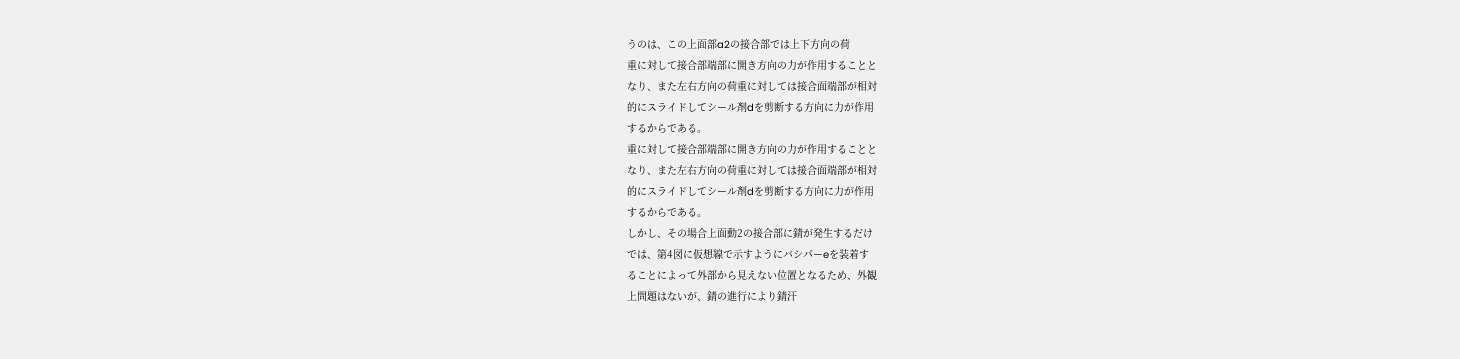うのは、この上面部a2の接合部では上下方向の荷
重に対して接合部端部に開き方向の力が作用することと
なり、また左右方向の荷重に対しては接合面端部が相対
的にスライドしてシール剤dを剪断する方向に力が作用
するからである。
重に対して接合部端部に開き方向の力が作用することと
なり、また左右方向の荷重に対しては接合面端部が相対
的にスライドしてシール剤dを剪断する方向に力が作用
するからである。
しかし、その場合上面動2の接合部に錆が発生するだけ
では、第4図に仮想線で示すようにバシパーeを装着す
ることによって外部から見えない位置となるため、外観
上問題はないが、錆の進行により錆汗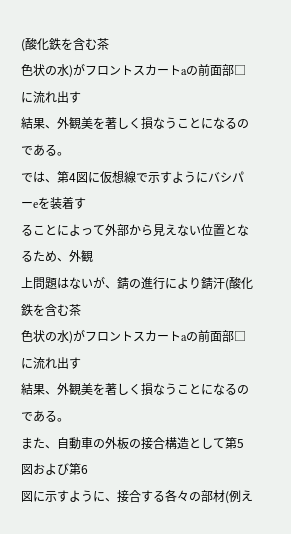(酸化鉄を含む茶
色状の水)がフロントスカートaの前面部□に流れ出す
結果、外観美を著しく損なうことになるのである。
では、第4図に仮想線で示すようにバシパーeを装着す
ることによって外部から見えない位置となるため、外観
上問題はないが、錆の進行により錆汗(酸化鉄を含む茶
色状の水)がフロントスカートaの前面部□に流れ出す
結果、外観美を著しく損なうことになるのである。
また、自動車の外板の接合構造として第5図および第6
図に示すように、接合する各々の部材(例え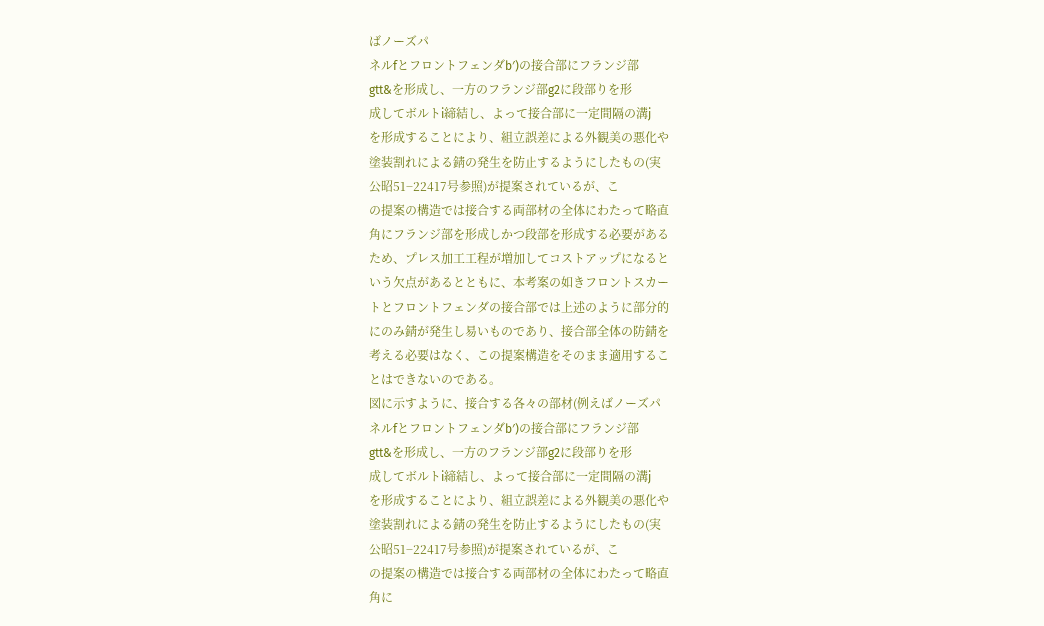ばノーズパ
ネルfとフロントフェンダb′)の接合部にフランジ部
gtt&を形成し、一方のフランジ部g2に段部りを形
成してボルトi締結し、よって接合部に一定間隔の溝j
を形成することにより、組立誤差による外観美の悪化や
塗装割れによる錆の発生を防止するようにしたもの(実
公昭51−22417号参照)が提案されているが、こ
の提案の構造では接合する両部材の全体にわたって略直
角にフランジ部を形成しかつ段部を形成する必要がある
ため、プレス加工工程が増加してコストアップになると
いう欠点があるとともに、本考案の如きフロントスカー
トとフロントフェンダの接合部では上述のように部分的
にのみ錆が発生し易いものであり、接合部全体の防錆を
考える必要はなく、この提案構造をそのまま適用するこ
とはできないのである。
図に示すように、接合する各々の部材(例えばノーズパ
ネルfとフロントフェンダb′)の接合部にフランジ部
gtt&を形成し、一方のフランジ部g2に段部りを形
成してボルトi締結し、よって接合部に一定間隔の溝j
を形成することにより、組立誤差による外観美の悪化や
塗装割れによる錆の発生を防止するようにしたもの(実
公昭51−22417号参照)が提案されているが、こ
の提案の構造では接合する両部材の全体にわたって略直
角に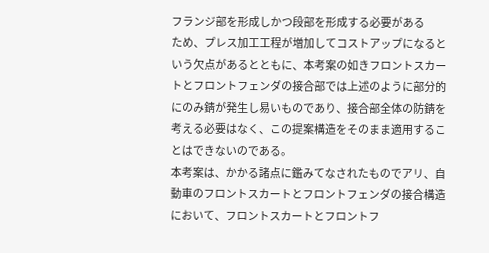フランジ部を形成しかつ段部を形成する必要がある
ため、プレス加工工程が増加してコストアップになると
いう欠点があるとともに、本考案の如きフロントスカー
トとフロントフェンダの接合部では上述のように部分的
にのみ錆が発生し易いものであり、接合部全体の防錆を
考える必要はなく、この提案構造をそのまま適用するこ
とはできないのである。
本考案は、かかる諸点に鑑みてなされたものでアリ、自
動車のフロントスカートとフロントフェンダの接合構造
において、フロントスカートとフロントフ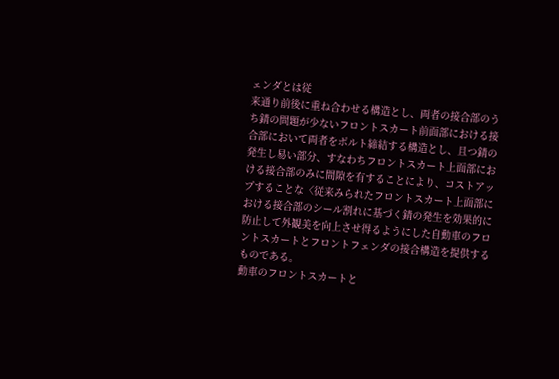ェンダとは従
来通り前後に重ね合わせる構造とし、両者の接合部のう
ち錆の問題が少ないフロントスカート前面部における接
合部において両者をボルト締結する構造とし、且つ錆の
発生し易い部分、すなわちフロントスカート上面部にお
ける接合部のみに間隙を有することにより、コストアッ
プすることな〈従来みられたフロントスカート上面部に
おける接合部のシール割れに基づく錆の発生を効果的に
防止して外観美を向上させ得るようにした自動車のフロ
ントスカートとフロントフェンダの接合構造を提供する
ものである。
動車のフロントスカートと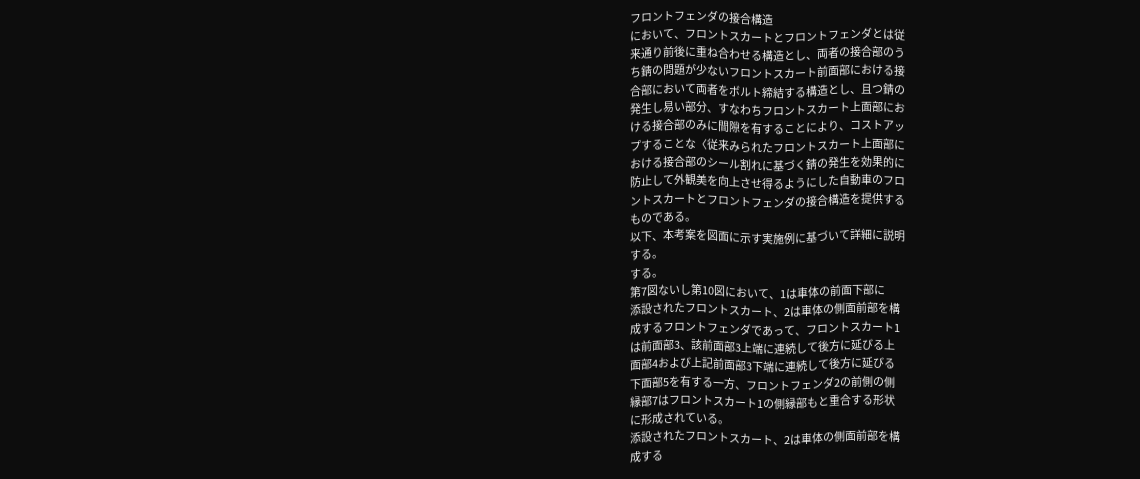フロントフェンダの接合構造
において、フロントスカートとフロントフェンダとは従
来通り前後に重ね合わせる構造とし、両者の接合部のう
ち錆の問題が少ないフロントスカート前面部における接
合部において両者をボルト締結する構造とし、且つ錆の
発生し易い部分、すなわちフロントスカート上面部にお
ける接合部のみに間隙を有することにより、コストアッ
プすることな〈従来みられたフロントスカート上面部に
おける接合部のシール割れに基づく錆の発生を効果的に
防止して外観美を向上させ得るようにした自動車のフロ
ントスカートとフロントフェンダの接合構造を提供する
ものである。
以下、本考案を図面に示す実施例に基づいて詳細に説明
する。
する。
第7図ないし第10図において、1は車体の前面下部に
添設されたフロントスカート、2は車体の側面前部を構
成するフロントフェンダであって、フロントスカート1
は前面部3、該前面部3上端に連続して後方に延びる上
面部4および上記前面部3下端に連続して後方に延びる
下面部5を有する一方、フロントフェンダ2の前側の側
縁部7はフロントスカート1の側縁部もと重合する形状
に形成されている。
添設されたフロントスカート、2は車体の側面前部を構
成する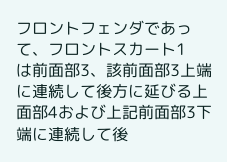フロントフェンダであって、フロントスカート1
は前面部3、該前面部3上端に連続して後方に延びる上
面部4および上記前面部3下端に連続して後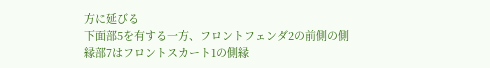方に延びる
下面部5を有する一方、フロントフェンダ2の前側の側
縁部7はフロントスカート1の側縁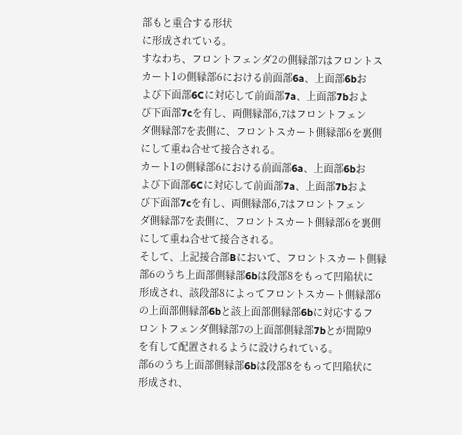部もと重合する形状
に形成されている。
すなわち、フロントフェンダ2の側縁部7はフロントス
カート1の側縁部6における前面部6a、上面部6bお
よび下面部6Cに対応して前面部7a、上面部7bおよ
び下面部7cを有し、両側縁部6,7はフロントフェン
ダ側縁部7を表側に、フロントスカート側縁部6を裏側
にして重ね合せて接合される。
カート1の側縁部6における前面部6a、上面部6bお
よび下面部6Cに対応して前面部7a、上面部7bおよ
び下面部7cを有し、両側縁部6,7はフロントフェン
ダ側縁部7を表側に、フロントスカート側縁部6を裏側
にして重ね合せて接合される。
そして、上記接合部Bにおいて、フロントスカート側縁
部6のうち上面部側縁部6bは段部8をもって凹陥状に
形成され、該段部8によってフロントスカート側縁部6
の上面部側縁部6bと該上面部側縁部6bに対応するフ
ロントフェンダ側縁部7の上面部側縁部7bとが間隙9
を有して配置されるように設けられている。
部6のうち上面部側縁部6bは段部8をもって凹陥状に
形成され、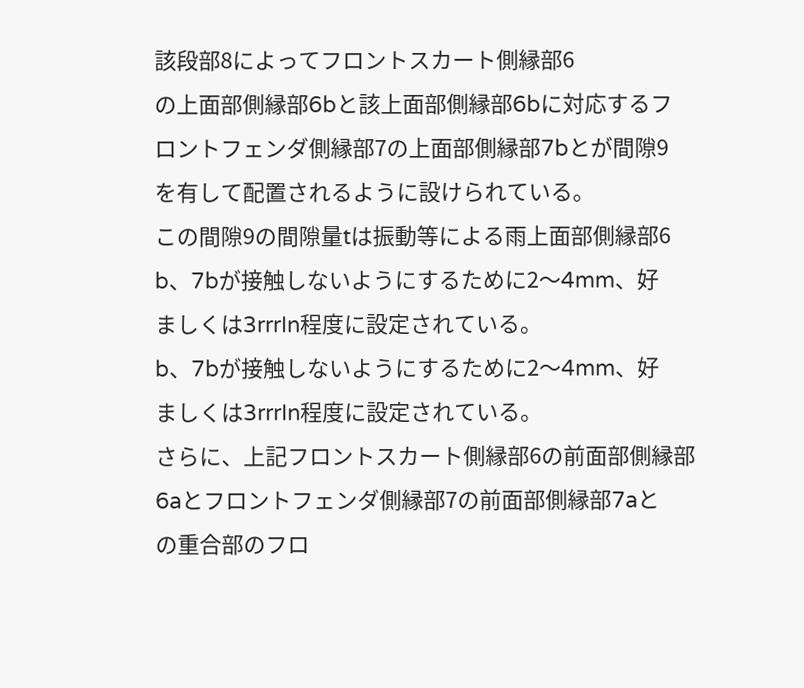該段部8によってフロントスカート側縁部6
の上面部側縁部6bと該上面部側縁部6bに対応するフ
ロントフェンダ側縁部7の上面部側縁部7bとが間隙9
を有して配置されるように設けられている。
この間隙9の間隙量tは振動等による雨上面部側縁部6
b、7bが接触しないようにするために2〜4mm、好
ましくは3rrrIn程度に設定されている。
b、7bが接触しないようにするために2〜4mm、好
ましくは3rrrIn程度に設定されている。
さらに、上記フロントスカート側縁部6の前面部側縁部
6aとフロントフェンダ側縁部7の前面部側縁部7aと
の重合部のフロ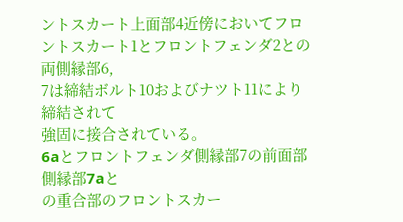ントスカート上面部4近傍においてフロ
ントスカート1とフロントフェンダ2との両側縁部6,
7は締結ボルト10およびナツト11により締結されて
強固に接合されている。
6aとフロントフェンダ側縁部7の前面部側縁部7aと
の重合部のフロントスカー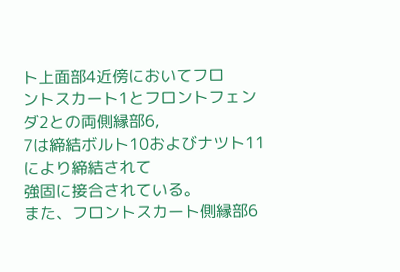ト上面部4近傍においてフロ
ントスカート1とフロントフェンダ2との両側縁部6,
7は締結ボルト10およびナツト11により締結されて
強固に接合されている。
また、フロントスカート側縁部6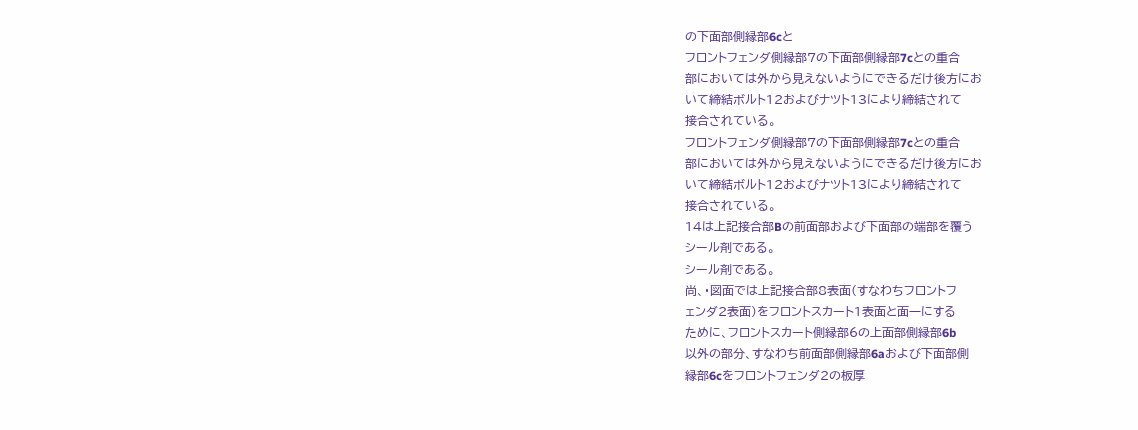の下面部側縁部6cと
フロントフェンダ側縁部7の下面部側縁部7cとの重合
部においては外から見えないようにできるだけ後方にお
いて締結ボルト12およびナツト13により締結されて
接合されている。
フロントフェンダ側縁部7の下面部側縁部7cとの重合
部においては外から見えないようにできるだけ後方にお
いて締結ボルト12およびナツト13により締結されて
接合されている。
14は上記接合部Bの前面部および下面部の端部を覆う
シール剤である。
シール剤である。
尚、・図面では上記接合部8表面(すなわちフロントフ
ェンダ2表面)をフロントスカート1表面と面一にする
ために、フロントスカート側縁部6の上面部側縁部6b
以外の部分、すなわち前面部側縁部6aおよび下面部側
縁部6cをフロントフェンダ2の板厚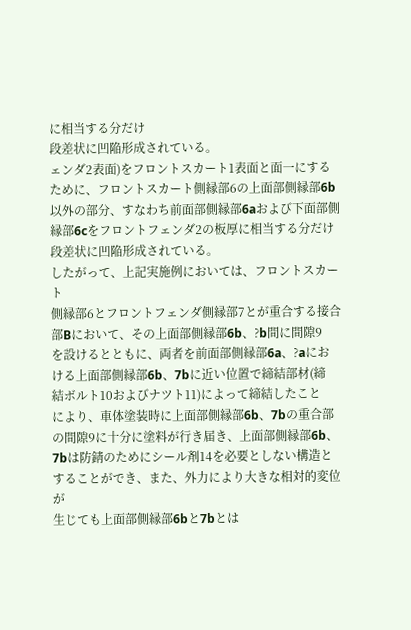に相当する分だけ
段差状に凹陥形成されている。
ェンダ2表面)をフロントスカート1表面と面一にする
ために、フロントスカート側縁部6の上面部側縁部6b
以外の部分、すなわち前面部側縁部6aおよび下面部側
縁部6cをフロントフェンダ2の板厚に相当する分だけ
段差状に凹陥形成されている。
したがって、上記実施例においては、フロントスカート
側縁部6とフロントフェンダ側縁部7とが重合する接合
部Bにおいて、その上面部側縁部6b、?b間に間隙9
を設けるとともに、両者を前面部側縁部6a、?aにお
ける上面部側縁部6b、7bに近い位置で締結部材(締
結ボルト10およびナツト11)によって締結したこと
により、車体塗装時に上面部側縁部6b、7bの重合部
の間隙9に十分に塗料が行き届き、上面部側縁部6b、
7bは防錆のためにシール剤14を必要としない構造と
することができ、また、外力により大きな相対的変位が
生じても上面部側縁部6bと7bとは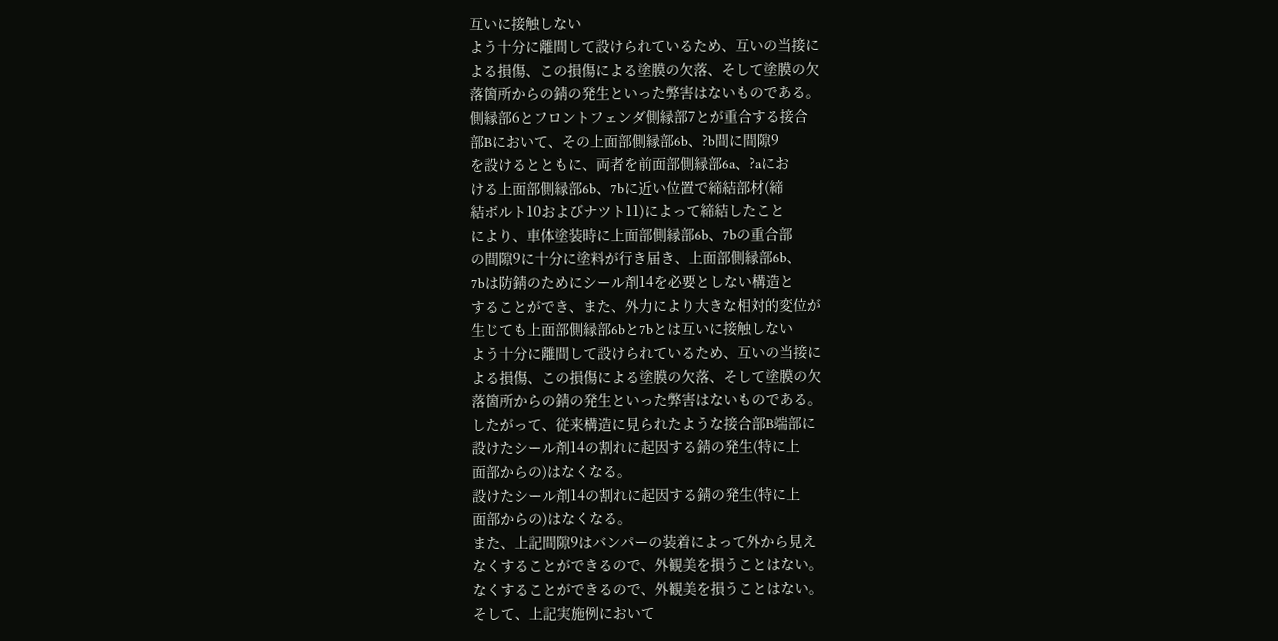互いに接触しない
よう十分に離間して設けられているため、互いの当接に
よる損傷、この損傷による塗膜の欠落、そして塗膜の欠
落箇所からの錆の発生といった弊害はないものである。
側縁部6とフロントフェンダ側縁部7とが重合する接合
部Bにおいて、その上面部側縁部6b、?b間に間隙9
を設けるとともに、両者を前面部側縁部6a、?aにお
ける上面部側縁部6b、7bに近い位置で締結部材(締
結ボルト10およびナツト11)によって締結したこと
により、車体塗装時に上面部側縁部6b、7bの重合部
の間隙9に十分に塗料が行き届き、上面部側縁部6b、
7bは防錆のためにシール剤14を必要としない構造と
することができ、また、外力により大きな相対的変位が
生じても上面部側縁部6bと7bとは互いに接触しない
よう十分に離間して設けられているため、互いの当接に
よる損傷、この損傷による塗膜の欠落、そして塗膜の欠
落箇所からの錆の発生といった弊害はないものである。
したがって、従来構造に見られたような接合部B端部に
設けたシール剤14の割れに起因する錆の発生(特に上
面部からの)はなくなる。
設けたシール剤14の割れに起因する錆の発生(特に上
面部からの)はなくなる。
また、上記間隙9はバンパーの装着によって外から見え
なくすることができるので、外観美を損うことはない。
なくすることができるので、外観美を損うことはない。
そして、上記実施例において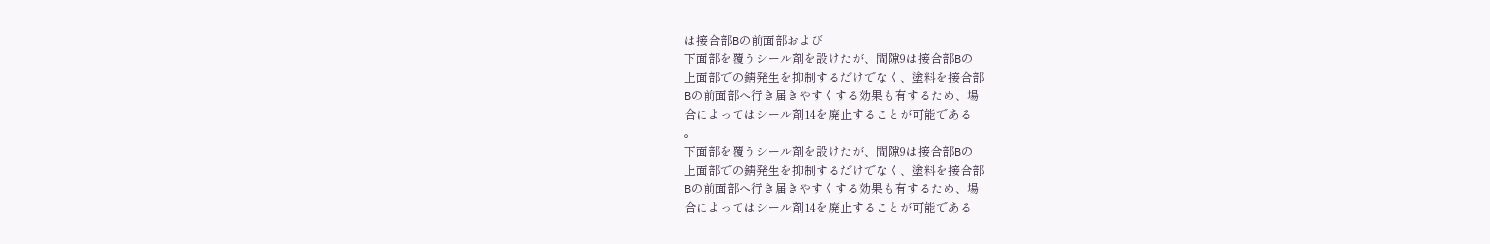は接合部Bの前面部および
下面部を覆うシール剤を設けたが、間隙9は接合部Bの
上面部での錆発生を抑制するだけでなく、塗料を接合部
Bの前面部へ行き届きやすくする効果も有するため、場
合によってはシール剤14を廃止することが可能である
。
下面部を覆うシール剤を設けたが、間隙9は接合部Bの
上面部での錆発生を抑制するだけでなく、塗料を接合部
Bの前面部へ行き届きやすくする効果も有するため、場
合によってはシール剤14を廃止することが可能である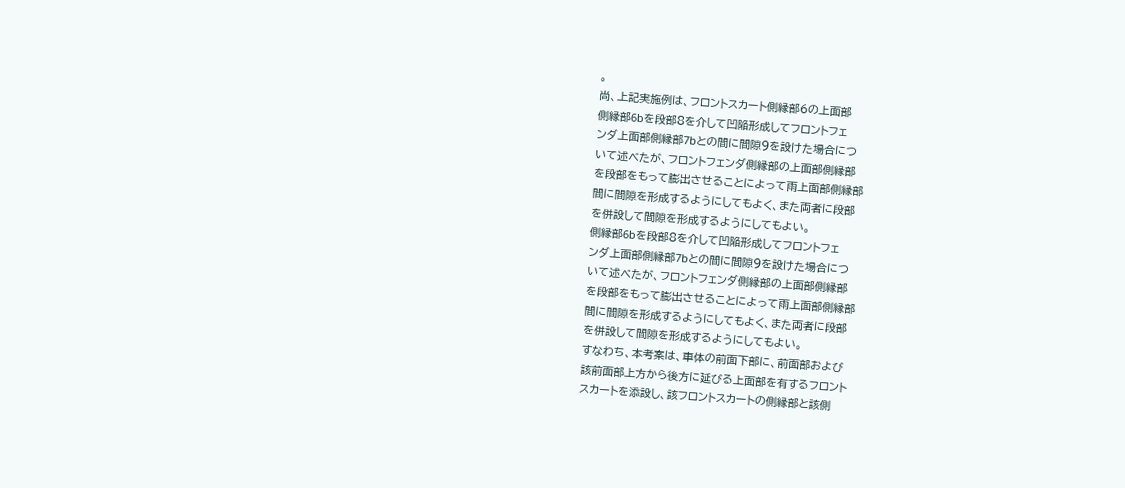。
尚、上記実施例は、フロントスカート側縁部6の上面部
側縁部6bを段部8を介して凹陥形成してフロントフェ
ンダ上面部側縁部7bとの間に間隙9を設けた場合につ
いて述べたが、フロントフェンダ側縁部の上面部側縁部
を段部をもって膨出させることによって雨上面部側縁部
間に間隙を形成するようにしてもよく、また両者に段部
を併設して間隙を形成するようにしてもよい。
側縁部6bを段部8を介して凹陥形成してフロントフェ
ンダ上面部側縁部7bとの間に間隙9を設けた場合につ
いて述べたが、フロントフェンダ側縁部の上面部側縁部
を段部をもって膨出させることによって雨上面部側縁部
間に間隙を形成するようにしてもよく、また両者に段部
を併設して間隙を形成するようにしてもよい。
すなわち、本考案は、車体の前面下部に、前面部および
該前面部上方から後方に延びる上面部を有するフロント
スカートを添設し、該フロントスカートの側縁部と該側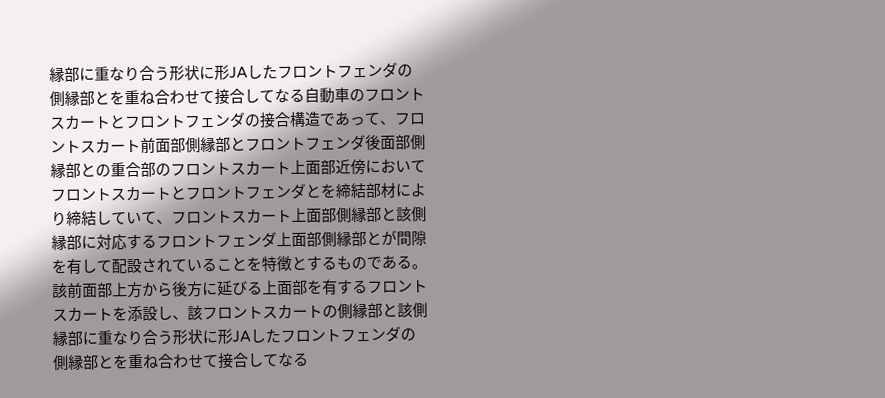縁部に重なり合う形状に形JAしたフロントフェンダの
側縁部とを重ね合わせて接合してなる自動車のフロント
スカートとフロントフェンダの接合構造であって、フロ
ントスカート前面部側縁部とフロントフェンダ後面部側
縁部との重合部のフロントスカート上面部近傍において
フロントスカートとフロントフェンダとを締結部材によ
り締結していて、フロントスカート上面部側縁部と該側
縁部に対応するフロントフェンダ上面部側縁部とが間隙
を有して配設されていることを特徴とするものである。
該前面部上方から後方に延びる上面部を有するフロント
スカートを添設し、該フロントスカートの側縁部と該側
縁部に重なり合う形状に形JAしたフロントフェンダの
側縁部とを重ね合わせて接合してなる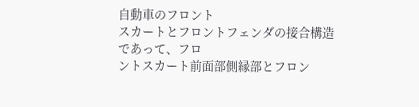自動車のフロント
スカートとフロントフェンダの接合構造であって、フロ
ントスカート前面部側縁部とフロン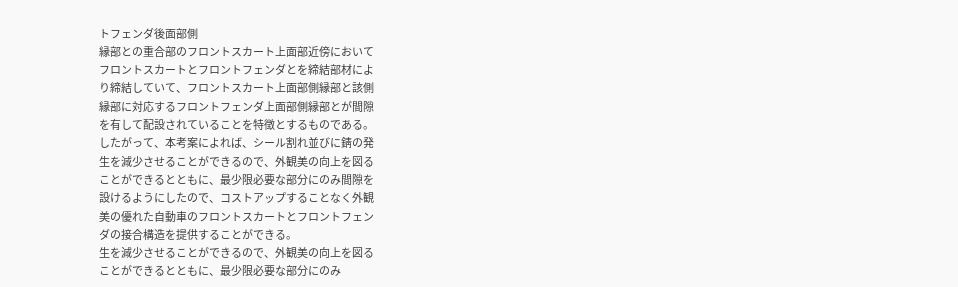トフェンダ後面部側
縁部との重合部のフロントスカート上面部近傍において
フロントスカートとフロントフェンダとを締結部材によ
り締結していて、フロントスカート上面部側縁部と該側
縁部に対応するフロントフェンダ上面部側縁部とが間隙
を有して配設されていることを特徴とするものである。
したがって、本考案によれば、シール割れ並びに錆の発
生を減少させることができるので、外観美の向上を図る
ことができるとともに、最少限必要な部分にのみ間隙を
設けるようにしたので、コストアップすることなく外観
美の優れた自動車のフロントスカートとフロントフェン
ダの接合構造を提供することができる。
生を減少させることができるので、外観美の向上を図る
ことができるとともに、最少限必要な部分にのみ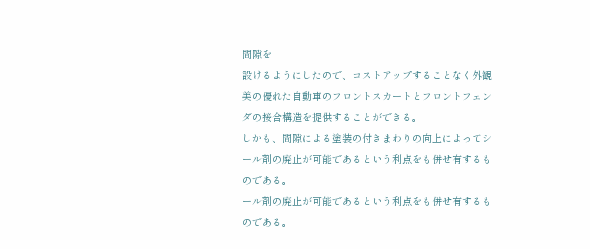間隙を
設けるようにしたので、コストアップすることなく外観
美の優れた自動車のフロントスカートとフロントフェン
ダの接合構造を提供することができる。
しかも、間隙による塗装の付きまわりの向上によってシ
ール剤の廃止が可能であるという利点をも併せ有するも
のである。
ール剤の廃止が可能であるという利点をも併せ有するも
のである。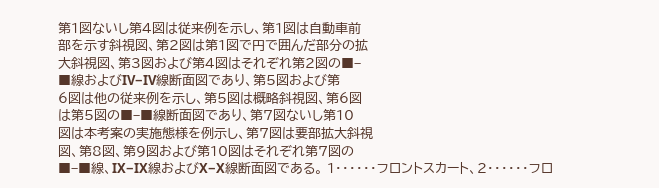第1図ないし第4図は従来例を示し、第1図は自動車前
部を示す斜視図、第2図は第1図で円で囲んだ部分の拡
大斜視図、第3図および第4図はそれぞれ第2図の■−
■線およびIV−IV線断面図であり、第5図および第
6図は他の従来例を示し、第5図は概略斜視図、第6図
は第5図の■−■線断面図であり、第7図ないし第10
図は本考案の実施態様を例示し、第7図は要部拡大斜視
図、第8図、第9図および第10図はそれぞれ第7図の
■−■線、IX−IX線およびX−X線断面図である。 1・・・・・・フロントスカート、2・・・・・・フロ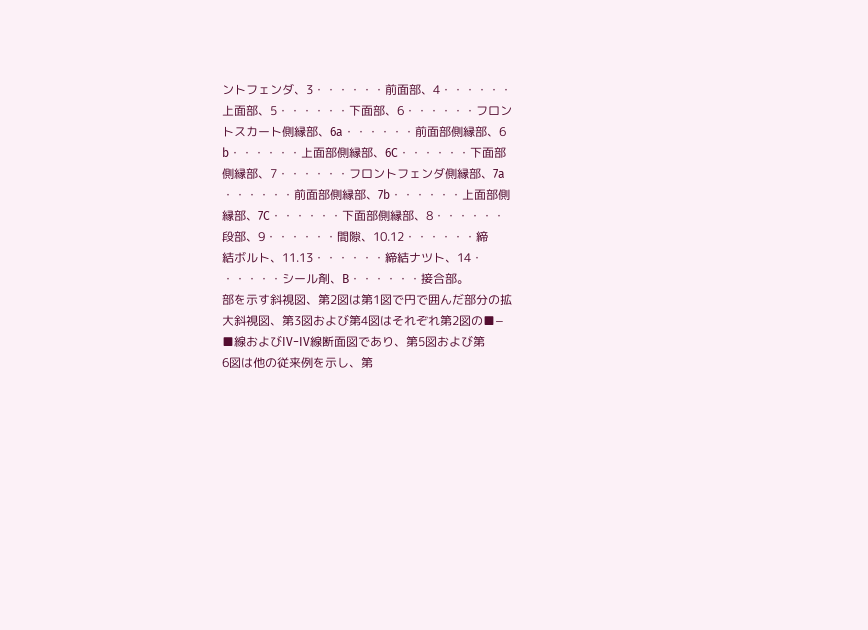ントフェンダ、3・・・・・・前面部、4・・・・・・
上面部、5・・・・・・下面部、6・・・・・・フロン
トスカート側縁部、6a・・・・・・前面部側縁部、6
b・・・・・・上面部側縁部、6C・・・・・・下面部
側縁部、7・・・・・・フロントフェンダ側縁部、7a
・・・・・・前面部側縁部、7b・・・・・・上面部側
縁部、7C・・・・・・下面部側縁部、8・・・・・・
段部、9・・・・・・間隙、10.12・・・・・・締
結ボルト、11.13・・・・・・締結ナツト、14・
・・・・・シール剤、B・・・・・・接合部。
部を示す斜視図、第2図は第1図で円で囲んだ部分の拡
大斜視図、第3図および第4図はそれぞれ第2図の■−
■線およびIV−IV線断面図であり、第5図および第
6図は他の従来例を示し、第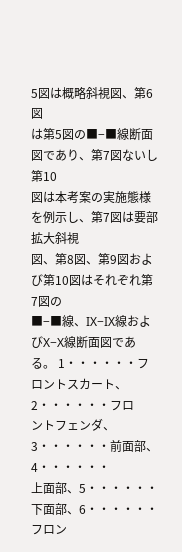5図は概略斜視図、第6図
は第5図の■−■線断面図であり、第7図ないし第10
図は本考案の実施態様を例示し、第7図は要部拡大斜視
図、第8図、第9図および第10図はそれぞれ第7図の
■−■線、IX−IX線およびX−X線断面図である。 1・・・・・・フロントスカート、2・・・・・・フロ
ントフェンダ、3・・・・・・前面部、4・・・・・・
上面部、5・・・・・・下面部、6・・・・・・フロン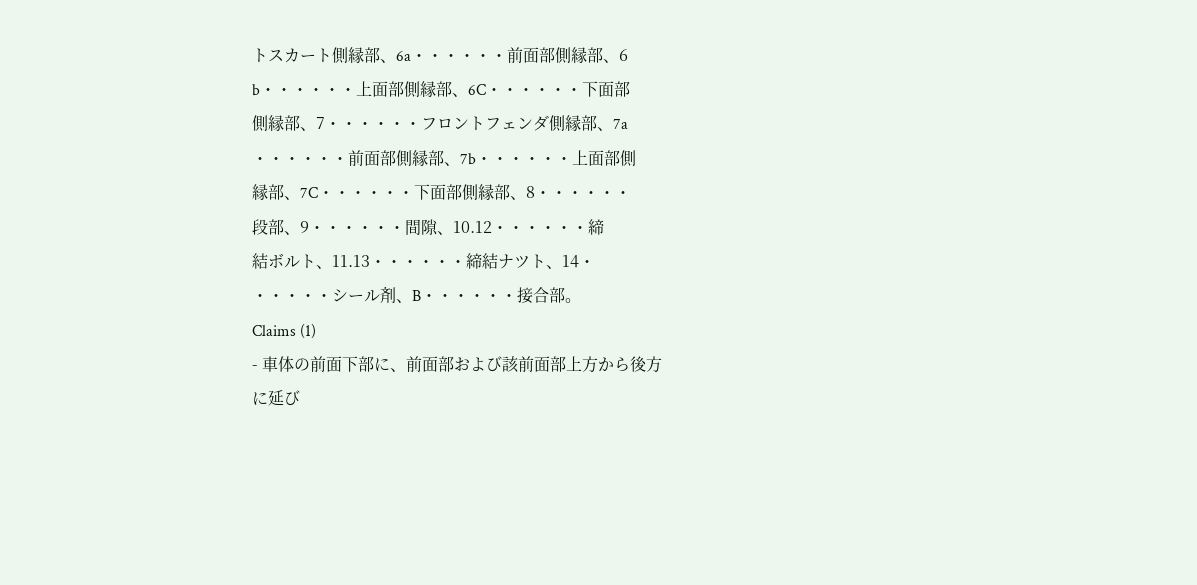トスカート側縁部、6a・・・・・・前面部側縁部、6
b・・・・・・上面部側縁部、6C・・・・・・下面部
側縁部、7・・・・・・フロントフェンダ側縁部、7a
・・・・・・前面部側縁部、7b・・・・・・上面部側
縁部、7C・・・・・・下面部側縁部、8・・・・・・
段部、9・・・・・・間隙、10.12・・・・・・締
結ボルト、11.13・・・・・・締結ナツト、14・
・・・・・シール剤、B・・・・・・接合部。
Claims (1)
- 車体の前面下部に、前面部および該前面部上方から後方
に延び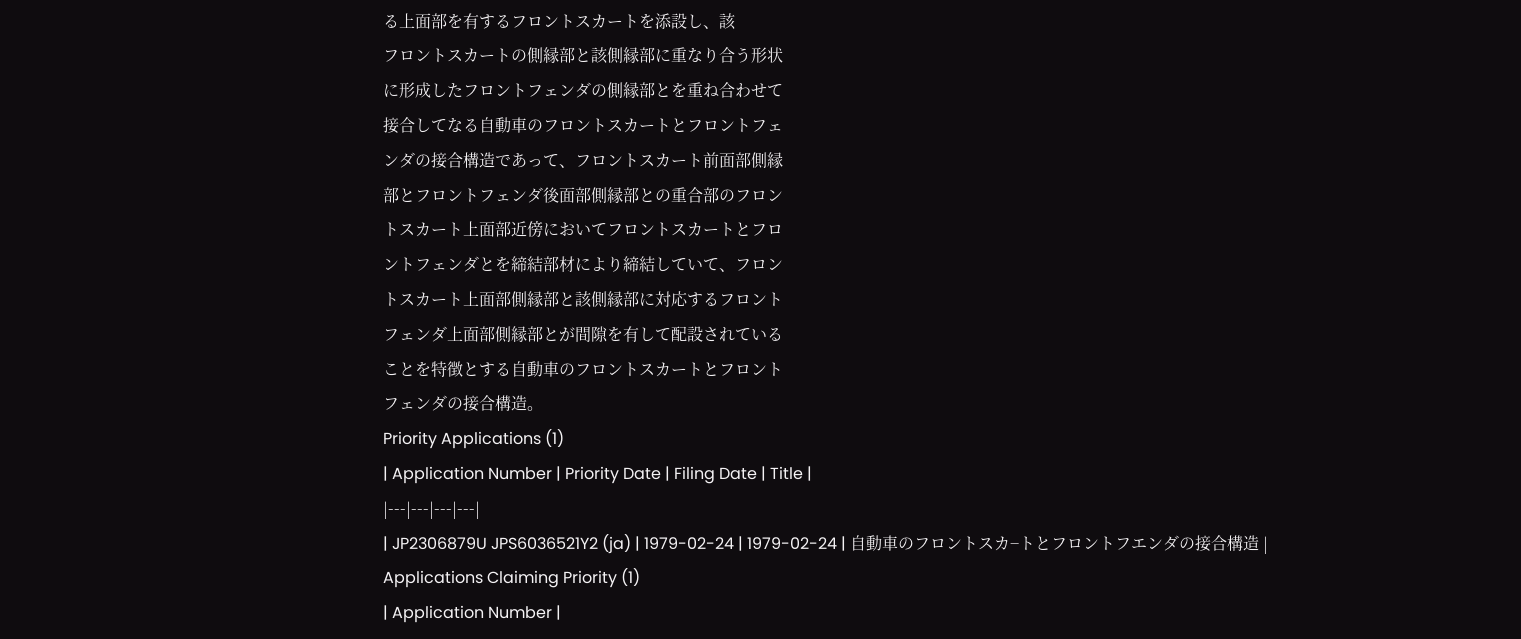る上面部を有するフロントスカートを添設し、該
フロントスカートの側縁部と該側縁部に重なり合う形状
に形成したフロントフェンダの側縁部とを重ね合わせて
接合してなる自動車のフロントスカートとフロントフェ
ンダの接合構造であって、フロントスカート前面部側縁
部とフロントフェンダ後面部側縁部との重合部のフロン
トスカート上面部近傍においてフロントスカートとフロ
ントフェンダとを締結部材により締結していて、フロン
トスカート上面部側縁部と該側縁部に対応するフロント
フェンダ上面部側縁部とが間隙を有して配設されている
ことを特徴とする自動車のフロントスカートとフロント
フェンダの接合構造。
Priority Applications (1)
| Application Number | Priority Date | Filing Date | Title |
|---|---|---|---|
| JP2306879U JPS6036521Y2 (ja) | 1979-02-24 | 1979-02-24 | 自動車のフロントスカ−トとフロントフエンダの接合構造 |
Applications Claiming Priority (1)
| Application Number |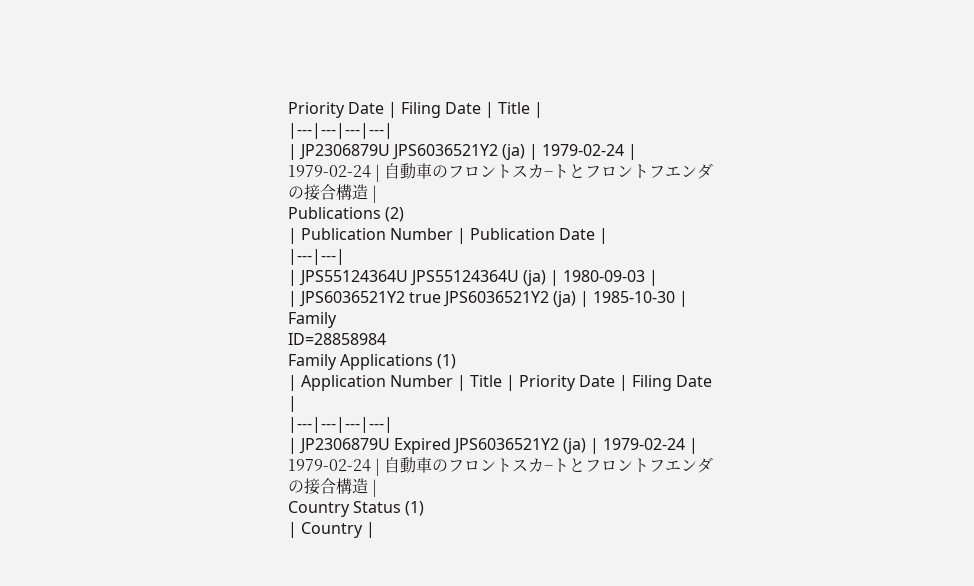Priority Date | Filing Date | Title |
|---|---|---|---|
| JP2306879U JPS6036521Y2 (ja) | 1979-02-24 | 1979-02-24 | 自動車のフロントスカ−トとフロントフエンダの接合構造 |
Publications (2)
| Publication Number | Publication Date |
|---|---|
| JPS55124364U JPS55124364U (ja) | 1980-09-03 |
| JPS6036521Y2 true JPS6036521Y2 (ja) | 1985-10-30 |
Family
ID=28858984
Family Applications (1)
| Application Number | Title | Priority Date | Filing Date |
|---|---|---|---|
| JP2306879U Expired JPS6036521Y2 (ja) | 1979-02-24 | 1979-02-24 | 自動車のフロントスカ−トとフロントフエンダの接合構造 |
Country Status (1)
| Country |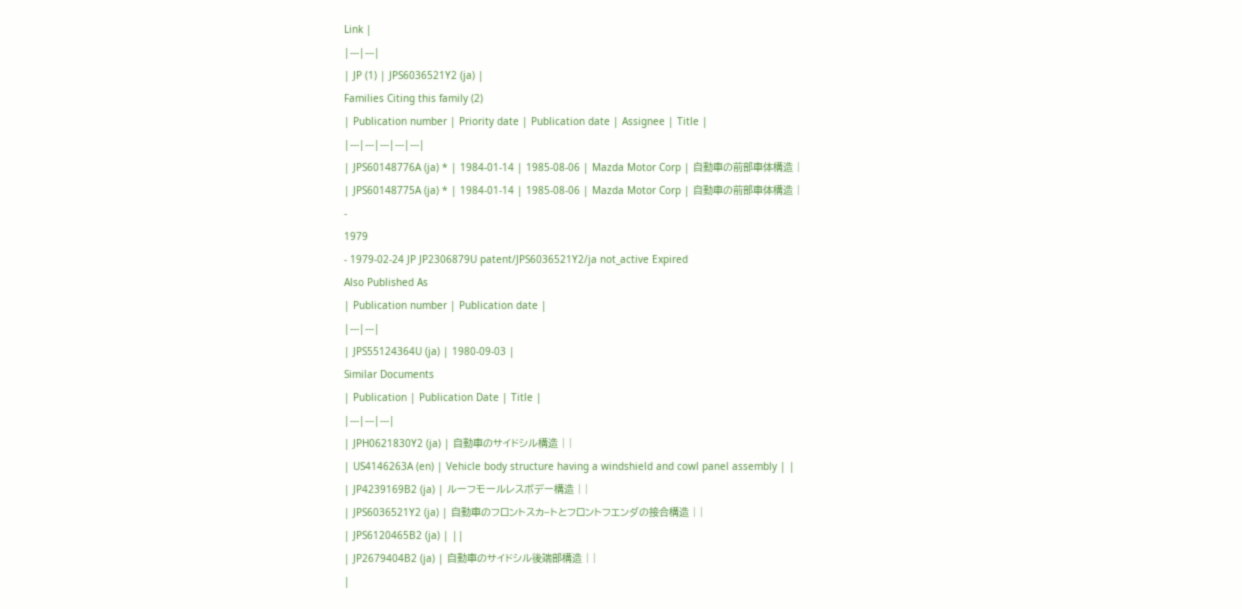Link |
|---|---|
| JP (1) | JPS6036521Y2 (ja) |
Families Citing this family (2)
| Publication number | Priority date | Publication date | Assignee | Title |
|---|---|---|---|---|
| JPS60148776A (ja) * | 1984-01-14 | 1985-08-06 | Mazda Motor Corp | 自動車の前部車体構造 |
| JPS60148775A (ja) * | 1984-01-14 | 1985-08-06 | Mazda Motor Corp | 自動車の前部車体構造 |
-
1979
- 1979-02-24 JP JP2306879U patent/JPS6036521Y2/ja not_active Expired
Also Published As
| Publication number | Publication date |
|---|---|
| JPS55124364U (ja) | 1980-09-03 |
Similar Documents
| Publication | Publication Date | Title |
|---|---|---|
| JPH0621830Y2 (ja) | 自動車のサイドシル構造 | |
| US4146263A (en) | Vehicle body structure having a windshield and cowl panel assembly | |
| JP4239169B2 (ja) | ルーフモールレスボデー構造 | |
| JPS6036521Y2 (ja) | 自動車のフロントスカ−トとフロントフエンダの接合構造 | |
| JPS6120465B2 (ja) | ||
| JP2679404B2 (ja) | 自動車のサイドシル後端部構造 | |
|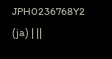JPH0236768Y2 (ja) | ||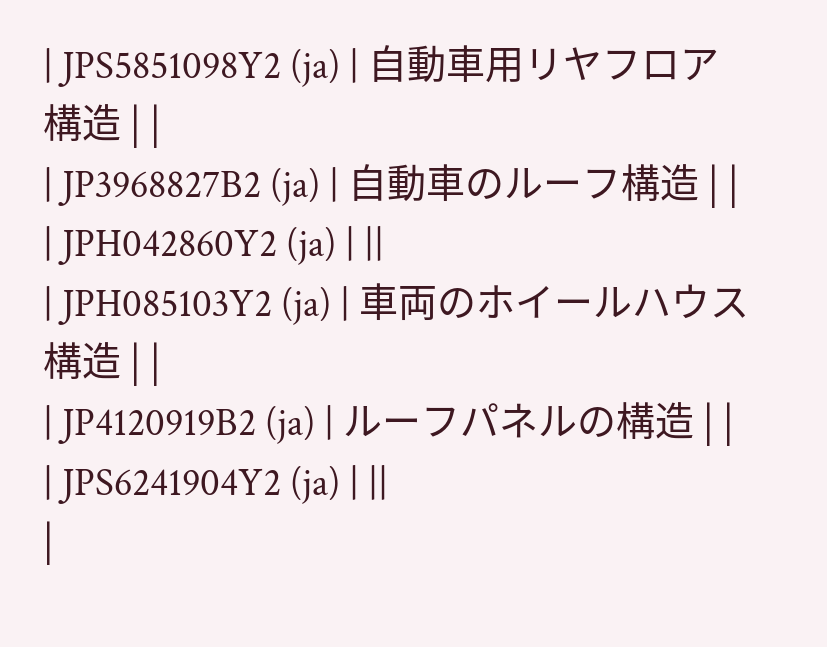| JPS5851098Y2 (ja) | 自動車用リヤフロア構造 | |
| JP3968827B2 (ja) | 自動車のルーフ構造 | |
| JPH042860Y2 (ja) | ||
| JPH085103Y2 (ja) | 車両のホイールハウス構造 | |
| JP4120919B2 (ja) | ルーフパネルの構造 | |
| JPS6241904Y2 (ja) | ||
|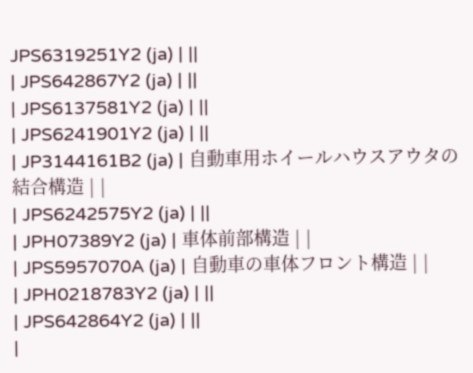JPS6319251Y2 (ja) | ||
| JPS642867Y2 (ja) | ||
| JPS6137581Y2 (ja) | ||
| JPS6241901Y2 (ja) | ||
| JP3144161B2 (ja) | 自動車用ホイールハウスアウタの結合構造 | |
| JPS6242575Y2 (ja) | ||
| JPH07389Y2 (ja) | 車体前部構造 | |
| JPS5957070A (ja) | 自動車の車体フロント構造 | |
| JPH0218783Y2 (ja) | ||
| JPS642864Y2 (ja) | ||
|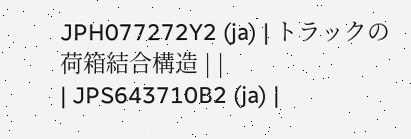JPH077272Y2 (ja) | トラックの荷箱結合構造 | |
| JPS643710B2 (ja) |